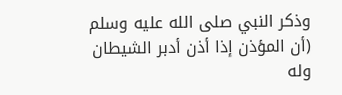وذكر النبي صلى الله عليه وسلم (أن المؤذن إذا أذن أدبر الشيطان وله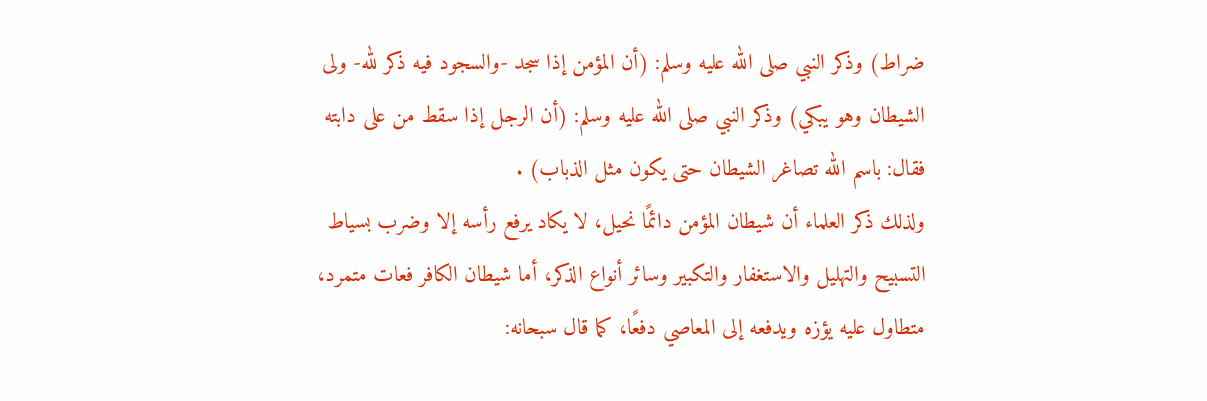ضراط) وذكر النبي صلى الله عليه وسلم: (أن المؤمن إذا سجد -والسجود فيه ذكر لله- ولى الشيطان وهو يبكي) وذكر النبي صلى الله عليه وسلم: (أن الرجل إذا سقط من على دابته فقال: باسم الله تصاغر الشيطان حتى يكون مثل الذباب) .
ولذلك ذكر العلماء أن شيطان المؤمن دائمًا نحيل، لا يكاد يرفع رأسه إلا وضرب بسياط التسبيح والتهليل والاستغفار والتكبير وسائر أنواع الذكر، أما شيطان الكافر فعات متمرد، متطاول عليه يؤزه ويدفعه إلى المعاصي دفعًا، كما قال سبحانه: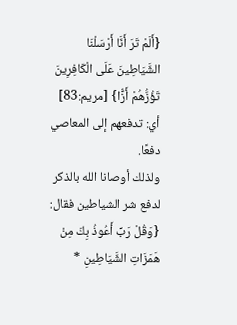{أَلَمْ تَرَ أَنَّا أَرْسَلْنَا الشَّيَاطِينَ عَلَى الْكَافِرِينَ تَؤُزُّهُمْ أَزًّا} [مريم:83] أي: تدفعهم إلى المعاصي دفعًا.
ولذلك أوصانا الله بالذكر لدفع شر الشياطين فقال: {وَقُلْ رَبِّ أَعُوذُ بِكَ مِنْ هَمَزَاتِ الشَّيَاطِينِ *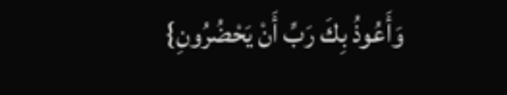وَأَعُوذُ بِكَ رَبِّ أَنْ يَحْضُرُونِ}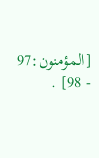[المؤمنون:97 - 98] .